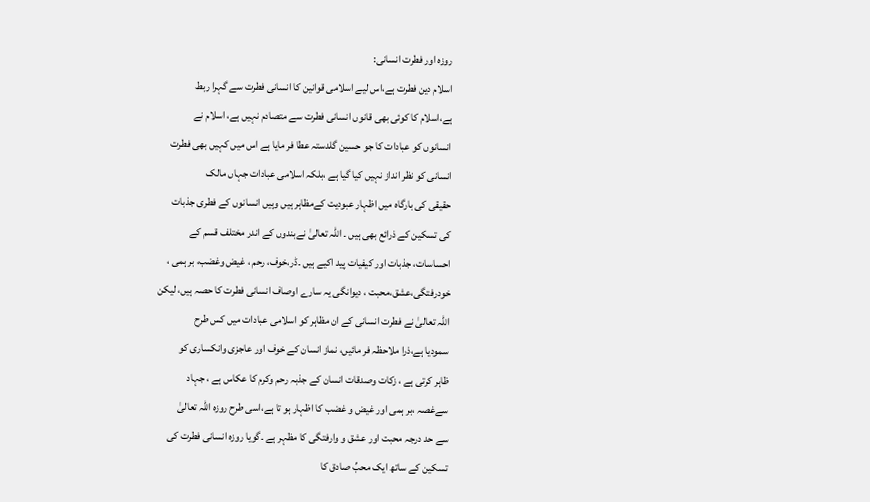روزہ اور فطرت انسانی:
اسلام دین فطرت ہے،اس لیے اسلامی قوانین کا انسانی فطرت سے گہرا ربط
ہے،اسلام کا کوئی بھی قانوں انسانی فطرت سے متصادم نہیں ہے، اسلام نے
انسانوں کو عبادات کا جو حسین گلدستہ عطا فر مایا ہے اس میں کہیں بھی فطرت
انسانی کو نظر انداز نہیں کیا گیا ہے ،بلکہ اسلامی عبادات جہاں مالک
حقیقی کی بارگاہ میں اظہار عبودیت کےمظاہر ہیں وہیں انسانوں کے فطری جذبات
کی تسکین کے ذرائع بھی ہیں ۔ اللہ تعالیٰ نےبندوں کے اندر مختلف قسم کے
احساسات، جذبات اور کیفیات پید اکیے ہیں ۔ڈر،خوف، رحم ، غیض وغضب، بر ہمی ،
خودرفتگی،عشق،محبت ، دیوانگی یہ سارے اوصاف انسانی فطرت کا حصہ ہیں، لیکن
اللہ تعالیٰ نے فطرت انسانی کے ان مظاہر کو اسلامی عبادات میں کس طرح
سمودیا ہے،ذرا ملاحظہ فر مائیں، نماز انسان کے خوف اور عاجزی وانکساری کو
ظاہر کرتی ہے ، زکات وصدقات انسان کے جذبہ رحم وکرم کا عکاس ہے ، جہاد
سےغصہ ،بر ہمی اور غیض و غضب کا اظہار ہو تا ہے،اسی طرح روزہ اللہ تعالیٰ
سے حد درجہ محبت اور عشق و وارفتگی کا مظہر ہے ۔گویا روزہ انسانی فطرت کی
تسکین کے ساتھ ایک محبِّ صادق کا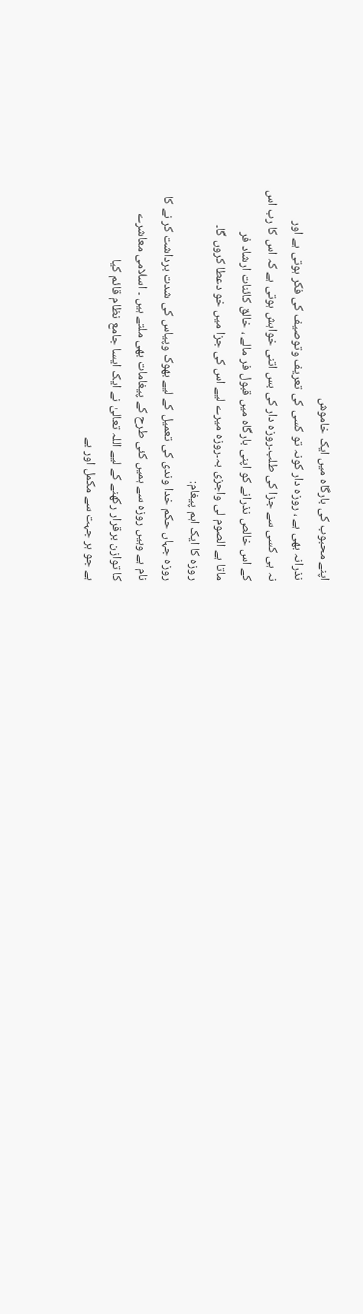اپنے محبوب کی بارگاہ میں ایک خاموش
نذرانہ بھی ہے ، روزہ دار کونہ تو کسی کی تعریف وتوصیف کی فکر ہوتی ہے اور
نہ ہی کسی سے جزا کی طلب۔روزہ دار کی بس اتنی خواہش ہوتی ہے کہ اس کا رب اس
کے اس خالص نذرانے کو اپنی بارگاہ میں قبول فر مالے ، خالق کائنات ارشاد فر
ماتا ہے الصوم لی واجزی بہ۔روزہ میرے لیے اس کی جزا میں خو دعطا کروں گا۔
روزہ کا ایک اہم پیغام:
روزہ جہاں حکم خدا وندی کی تعمیل کے لیے بھوک وپیاس کی شدت برداشت کر نے کا
نام ہے وہیں روزہ سے ہمیں کئی طرح کے پیغامات بھی ملتے ہیں ۔ اسلامی معاشرے
کا توازن برقرار رکھنے کے لیے اللہ تعالیٰ نے ایک ایسا جامع نظام قائم کیا
ہے جو ہر جہت سے مکمل اور بے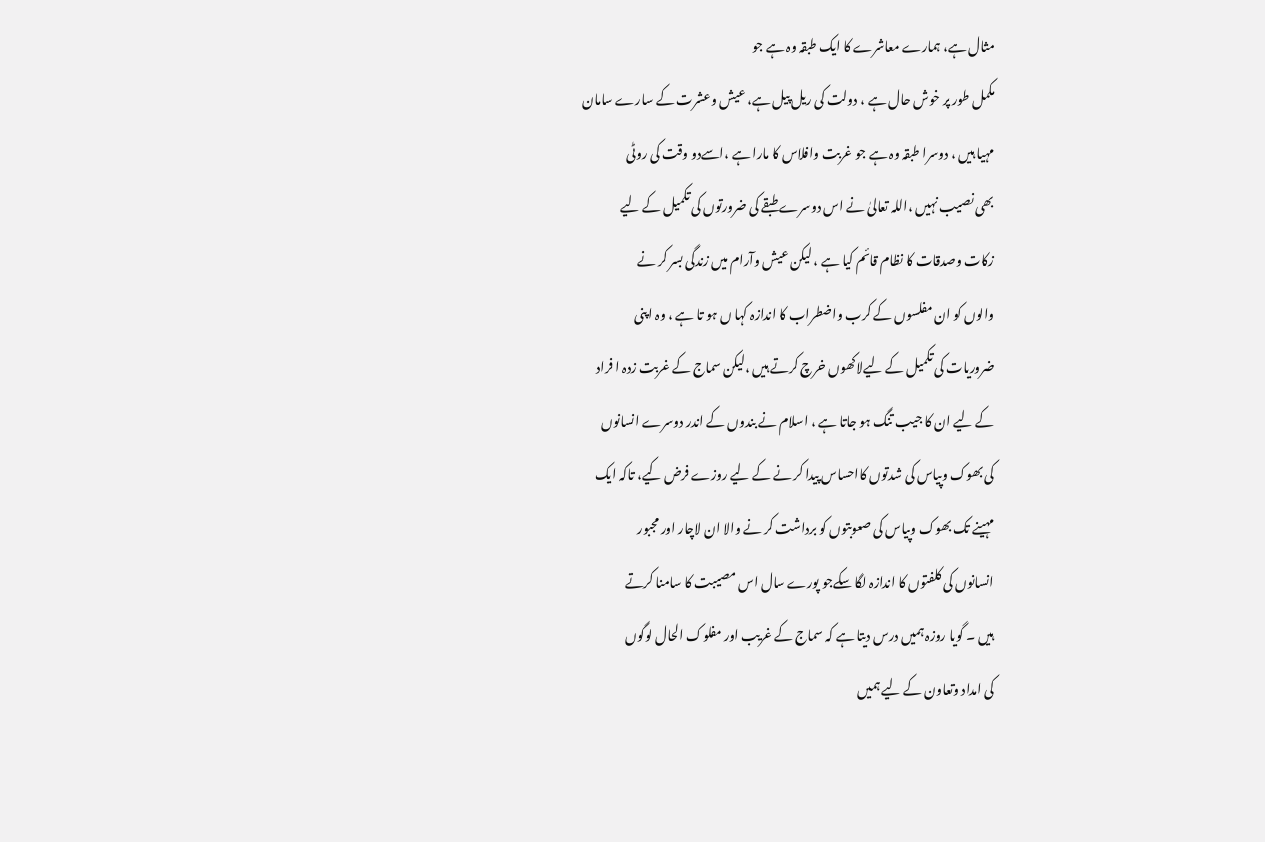مثال ہے، ہمارے معاشرے کا ایک طبقہ وہ ہے جو
مکمل طور پر خوش حال ہے ، دولت کی ریل پیل ہے، عیش وعشرت کے سارے سامان
مہیا ہیں ، دوسرا طبقہ وہ ہے جو غربت وافلاس کا مارا ہے ،اسےدو وقت کی روٹی
بھی نصیب نہیں ،اللہ تعالیٰ نے اس دوسرے طبقے کی ضرورتوں کی تکمیل کے لیے
زکات وصدقات کا نظام قائم کیا ہے ، لیکن عیش وآرام میں زندگی بسر کر نے
والوں کو ان مفلسوں کے کرب واضطراب کا اندازہ کہا ں ہو تا ہے ، وہ اپنی
ضروریات کی تکمیل کے لیےلاکھوں خرچ کرتے ہیں ،لیکن سماج کے غربت زدہ ا فراد
کے لیے ان کا جیب تنگ ہو جاتا ہے ، اسلام نے بندوں کے اندر دوسرے انسانوں
کی بھوک وپیاس کی شدتوں کااحساس پیدا کر نے کے لیے روزے فرض کیے، تاکہ ایک
مہینے تک بھوک وپیاس کی صعوبتوں کو برداشت کر نے والا ان لاچار اور مجبور
انسانوں کی کلفتوں کا اندازہ لگا سکےجو پورے سال اس مصیبت کا سامنا کرتے
ہیں ۔ گویا روزہ ہمیں درس دیتا ہے کہ سماج کے غریب اور مفلوک الحال لوگوں
کی امداد وتعاون کے لیے ہمیں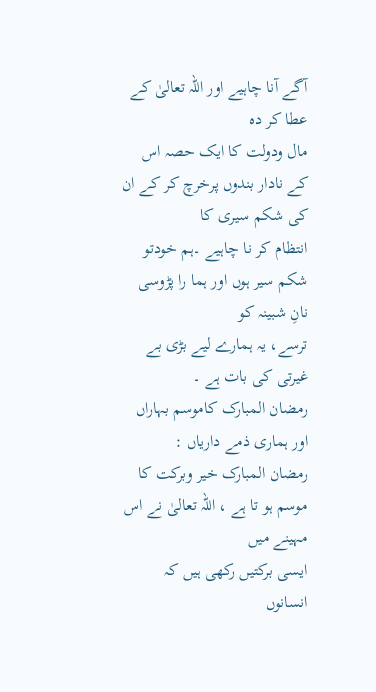آگے آنا چاہیے اور اللہ تعالیٰ کے عطا کر دہ
مال ودولت کا ایک حصہ اس کے نادار بندوں پرخرچ کر کے ان کی شکم سیری کا
انتظام کر نا چاہیے ۔ہم خودتو شکم سیر ہوں اور ہما را پڑوسی نانِ شبینہ کو
ترسے، یہ ہمارے لیے بڑی بے غیرتی کی بات ہے ۔
رمضان المبارک کاموسم بہاراں اور ہماری ذمے داریاں :
رمضان المبارک خیر وبرکت کا موسم ہو تا ہے ، اللہ تعالیٰ نے اس مہینے میں
ایسی برکتیں رکھی ہیں کہ انسانوں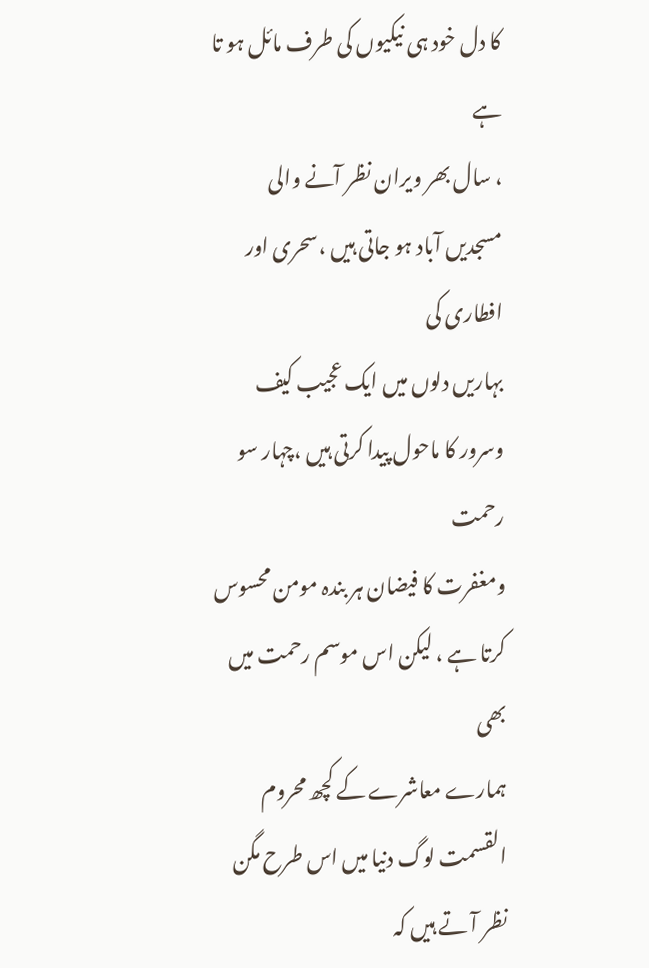کا دل خود ہی نیکیوں کی طرف مائل ہو تا ہے
، سال بھر ویران نظر آنے والی مسجدیں آباد ہو جاتی ہیں ،سحری اور افطاری کی
بہاریں دلوں میں ایک عجیب کیف وسرور کا ماحول پیدا کرتی ہیں ،چہار سو رحمت
ومغفرت کا فیضان ہر بندہ مومن محسوس کرتا ہے ، لیکن اس موسم رحمت میں بھی
ہمارے معاشرے کے کچھ محروم القسمت لوگ دنیا میں اس طرح مگن نظر آ تے ہیں کہ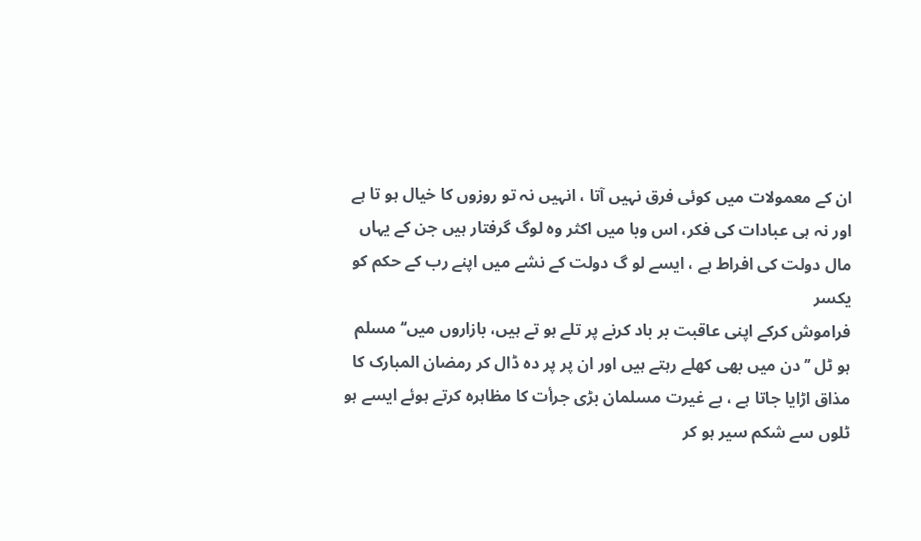ان کے معمولات میں کوئی فرق نہیں آتا ، انہیں نہ تو روزوں کا خیال ہو تا ہے
اور نہ ہی عبادات کی فکر، اس وبا میں اکثر وہ لوگ گرفتار ہیں جن کے یہاں
مال دولت کی افراط ہے ، ایسے لو گ دولت کے نشے میں اپنے رب کے حکم کو یکسر
فراموش کرکے اپنی عاقبت بر باد کرنے پر تلے ہو تے ہیں، بازاروں میں‘‘ مسلم
ہو ٹل ’’دن میں بھی کھلے رہتے ہیں اور ان پر پر دہ ڈال کر رمضان المبارک کا
مذاق اڑایا جاتا ہے ، بے غیرت مسلمان بڑی جرأت کا مظاہرہ کرتے ہوئے ایسے ہو
ٹلوں سے شکم سیر ہو کر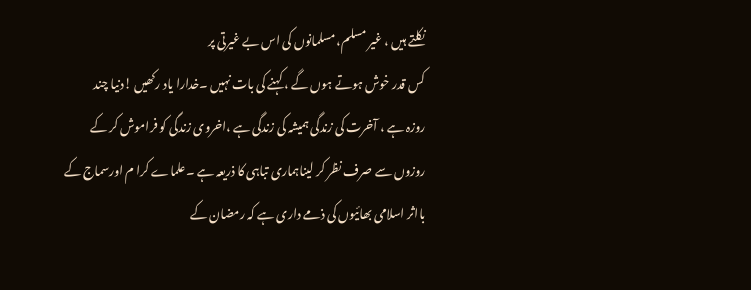نکلتے ہیں ، غیر مسلم، مسلمانوں کی اس بے غیرتی پر
کس قدر خوش ہوتے ہوں گے ، کہنے کی بات نہیں ۔خدارا یاد رکھیں !دنیا چند
روزہ ہے ، آخرت کی زندگی ہمیشہ کی زندگی ہے ،اخروی زندگی کو فراموش کر کے
روزوں سے صرف نظر کر لیناہماری تباہی کا ذریعہ ہے ۔علماے کرا م اورسماج کے
بااثر اسلامی بھائیوں کی ذمے داری ہے کہ رمضان کے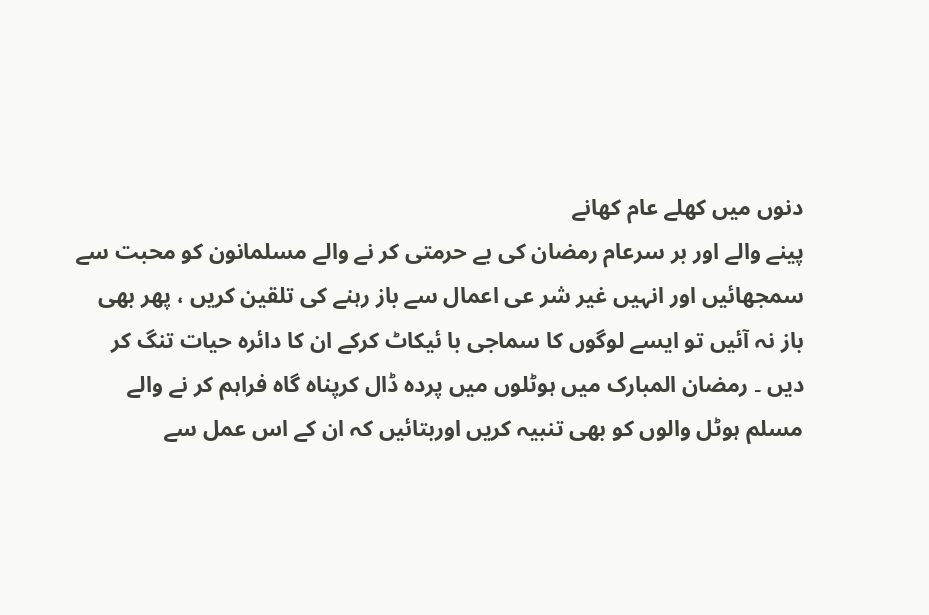دنوں میں کھلے عام کھانے
پینے والے اور بر سرعام رمضان کی بے حرمتی کر نے والے مسلمانون کو محبت سے
سمجھائیں اور انہیں غیر شر عی اعمال سے باز رہنے کی تلقین کریں ، پھر بھی
باز نہ آئیں تو ایسے لوگوں کا سماجی با ئیکاٹ کرکے ان کا دائرہ حیات تنگ کر
دیں ۔ رمضان المبارک میں ہوٹلوں میں پردہ ڈال کرپناہ گاہ فراہم کر نے والے
مسلم ہوٹل والوں کو بھی تنبیہ کریں اوربتائیں کہ ان کے اس عمل سے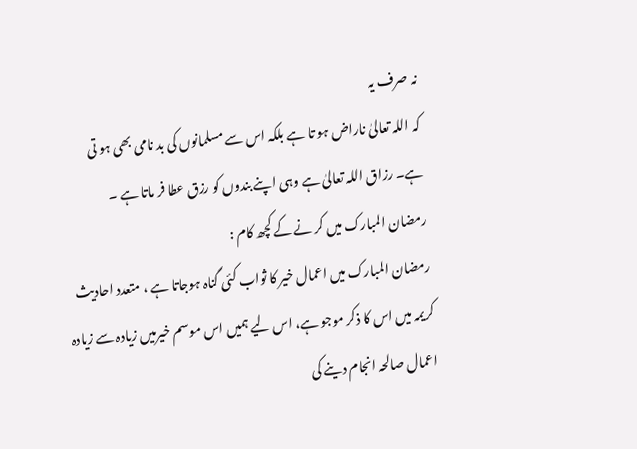نہ صرف یہ
کہ اللہ تعالیٰ ناراض ہو تا ہے بلکہ اس سے مسلمانوں کی بد نامی بھی ہو تی
ہے۔ رزاق اللہ تعالیٰ ہے وہی اپنے بندوں کو رزق عطا فر ماتا ہے ۔
رمضان المبارک میں کر نے کے کچھ کام :
رمضان المبارک میں اعمال خیر کا ثواب کئی گناہ ہوجاتا ہے ، متعدد احادیث
کریمہ میں اس کا ذکر موجو ہے، اس لیے ہمیں اس موسم خیرمیں زیادہ سے زیادہ
اعمال صالحہ انجام دینے کی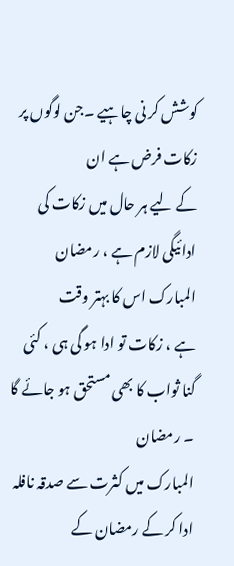کوشش کر نی چاہیے ۔جن لوگوں پر زکات فرض ہے ان
کے لیے ہر حال میں زکات کی ادائیگی لازم ہے ، رمضان المبارک اس کا بہتر وقت
ہے ، زکات تو ادا ہو گی ہی ، کئی گنا ثواب کا بھی مستحق ہو جائے گا ۔ رمضان
المبارک میں کثرت سے صدقہ نافلہ ادا کر کے رمضان کے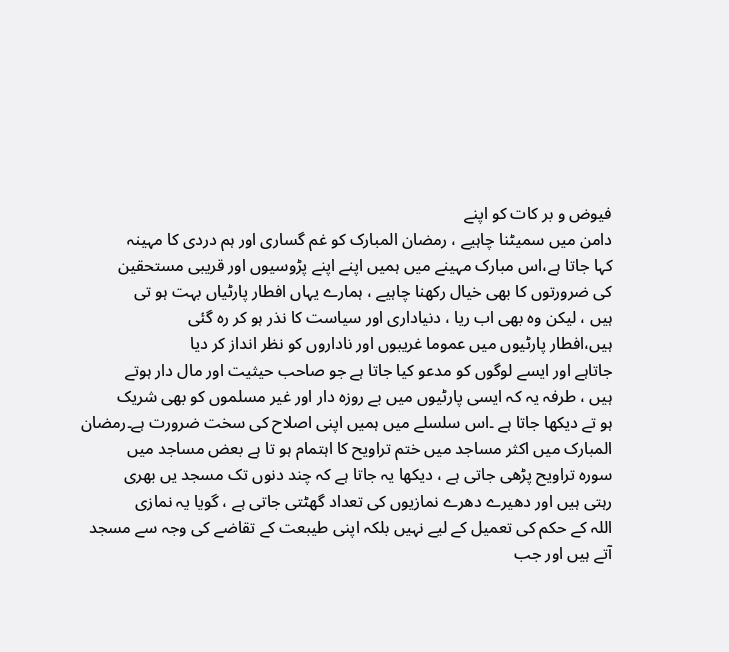فیوض و بر کات کو اپنے
دامن میں سمیٹنا چاہیے ، رمضان المبارک کو غم گساری اور ہم دردی کا مہینہ
کہا جاتا ہے،اس مبارک مہینے میں ہمیں اپنے اپنے پڑوسیوں اور قریبی مستحقین
کی ضرورتوں کا بھی خیال رکھنا چاہیے ، ہمارے یہاں افطار پارٹیاں بہت ہو تی
ہیں ، لیکن وہ بھی اب ریا ، دنیاداری اور سیاست کا نذر ہو کر رہ گئی
ہیں،افطار پارٹیوں میں عموما غریبوں اور ناداروں کو نظر انداز کر دیا
جاتاہے اور ایسے لوگوں کو مدعو کیا جاتا ہے جو صاحب حیثیت اور مال دار ہوتے
ہیں ، طرفہ یہ کہ ایسی پارٹیوں میں بے روزہ دار اور غیر مسلموں کو بھی شریک
ہو تے دیکھا جاتا ہے ۔اس سلسلے میں ہمیں اپنی اصلاح کی سخت ضرورت ہے۔رمضان
المبارک میں اکثر مساجد میں ختم تراویح کا اہتمام ہو تا ہے بعض مساجد میں
سورہ تراویح پڑھی جاتی ہے ، دیکھا یہ جاتا ہے کہ چند دنوں تک مسجد یں بھری
رہتی ہیں اور دھیرے دھرے نمازیوں کی تعداد گھٹتی جاتی ہے ، گویا یہ نمازی
اللہ کے حکم کی تعمیل کے لیے نہیں بلکہ اپنی طیبعت کے تقاضے کی وجہ سے مسجد
آتے ہیں اور جب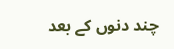چند دنوں کے بعد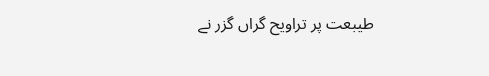طیبعت پر تراویح گراں گزر نے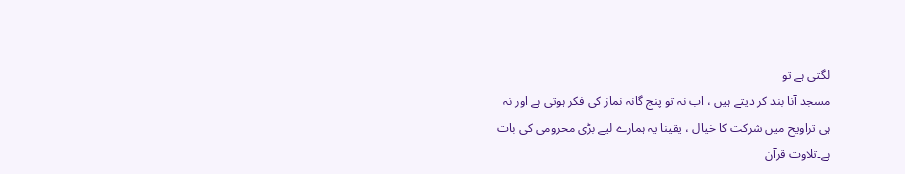لگتی ہے تو
مسجد آنا بند کر دیتے ہیں ، اب نہ تو پنج گانہ نماز کی فکر ہوتی ہے اور نہ
ہی تراویح میں شرکت کا خیال ، یقینا یہ ہمارے لیے بڑی محرومی کی بات
ہے۔تلاوت قرآن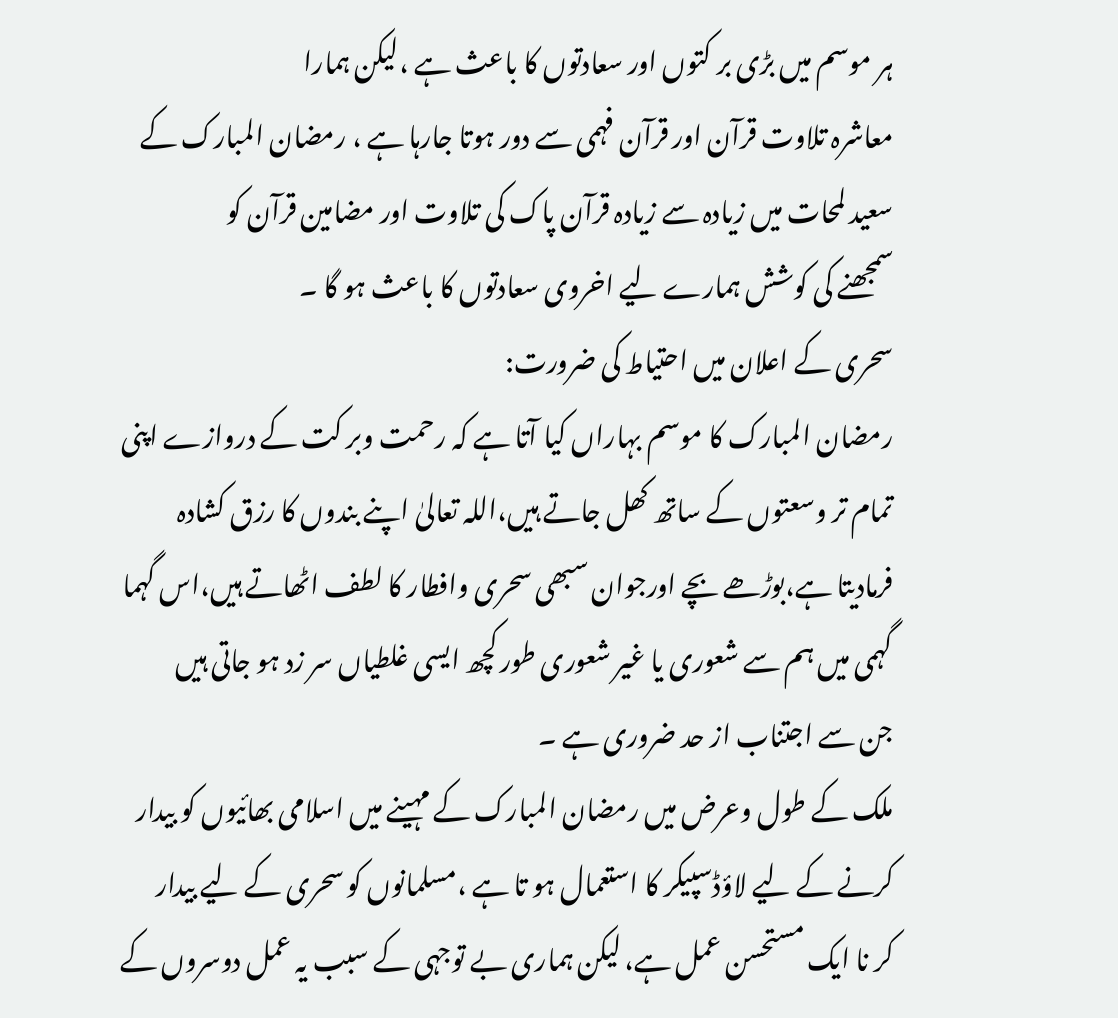ہر موسم میں بڑی بر کتوں اور سعادتوں کا باعث ہے ،لیکن ہمارا
معاشرہ تلاوت قرآن اور قرآن فہمی سے دور ہوتا جارہا ہے ، رمضان المبارک کے
سعید لمحات میں زیادہ سے زیادہ قرآن پاک کی تلاوت اور مضامین قرآن کو
سمجھنے کی کوشش ہمارے لیے اخروی سعادتوں کا باعث ہو گا ۔
سحری کے اعلان میں احتیاط کی ضرورت:
رمضان المبارک کا موسم بہاراں کیا آتا ہے کہ رحمت وبر کت کے دروازے اپنی
تمام تر وسعتوں کے ساتھ کھل جاتے ہیں،اللہ تعالیٰ اپنے بندوں کا رزق کشادہ
فرمادیتا ہے،بوڑھے بچے اورجوان سبھی سحری وافطار کا لطف اٹھاتے ہیں،اس گہما
گہمی میں ہم سے شعوری یا غیر شعوری طور کچھ ایسی غلطیاں سر زد ہو جاتی ہیں
جن سے اجتناب از حد ضروری ہے ۔
ملک کے طول وعرض میں رمضان المبارک کے مہینے میں اسلامی بھائیوں کو بیدار
کرنے کے لیے لاؤڈسپیکر کا استعمال ہو تا ہے ،مسلمانوں کو سحری کے لیے بیدار
کر نا ایک مستحسن عمل ہے، لیکن ہماری بے توجہی کے سبب یہ عمل دوسروں کے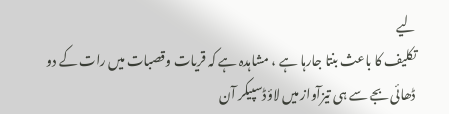لیے
تکلیف کا باعث بنتا جارہا ہے ، مشاہدہ ہے کہ قریات وقصبات میں رات کے دو
ڈھائی بجے سے ہی تیزآواز میں لاؤڈسپیکر آن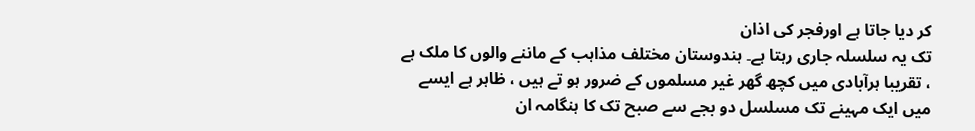کر دیا جاتا ہے اورفجر کی اذان
تک یہ سلسلہ جاری رہتا ہے۔ ہندوستان مختلف مذاہب کے ماننے والوں کا ملک ہے
، تقریبا ہرآبادی میں کچھ گھر غیر مسلموں کے ضرور ہو تے ہیں ، ظاہر ہے ایسے
میں ایک مہینے تک مسلسل دو بجے سے صبح تک کا ہنگامہ ان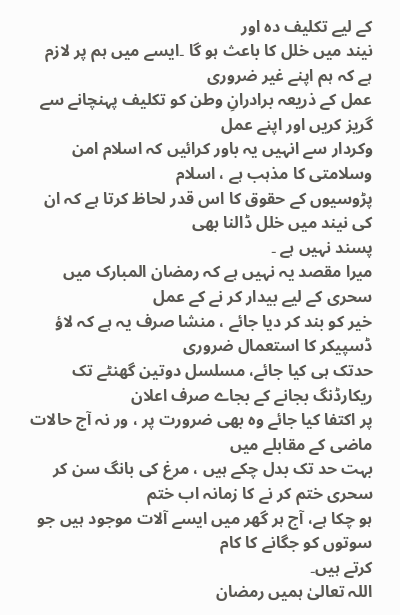کے لیے تکلیف دہ اور
نیند میں خلل کا باعث ہو گا ۔ایسے میں ہم پر لازم ہے کہ ہم اپنے غیر ضروری
عمل کے ذریعہ برادرانِ وطن کو تکلیف پہنچانے سے گریز کریں اور اپنے عمل
وکردار سے انہیں یہ باور کرائیں کہ اسلام امن وسلامتی کا مذہب ہے ، اسلام
پڑوسیوں کے حقوق کا اس قدر لحاظ کرتا ہے کہ ان کی نیند میں خلل ڈالنا بھی
پسند نہیں ہے ۔
میرا مقصد یہ نہیں ہے کہ رمضان المبارک میں سحری کے لیے بیدار کر نے کے عمل
خیر کو بند کر دیا جائے ، منشا صرف یہ ہے کہ لاؤ ڈسپیکر کا استعمال ضروری
حدتک ہی کیا جائے، مسلسل دوتین گھنٹے تک ریکارڈنگ بجانے کے بجاے صرف اعلان
پر اکتفا کیا جائے وہ بھی ضرورت پر ، ور نہ آج حالات ماضی کے مقابلے میں
بہت حد تک بدل چکے ہیں ، مرغ کی بانگ سن کر سحری ختم کر نے کا زمانہ اب ختم
ہو چکا ہے، آج ہر گھر میں ایسے آلات موجود ہیں جو سوتوں کو جگانے کا کام
کرتے ہیں۔
اللہ تعالیٰ ہمیں رمضان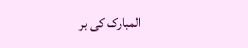المبارک کی بر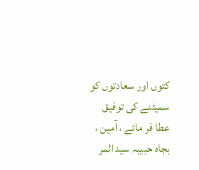کتوں اور سعادتوں کو سمیٹنے کی توفیق
عطا فر مائے ، آمین ، بجاہ حبیبہ سید المر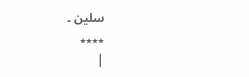سلین ۔
٭٭٭٭
|